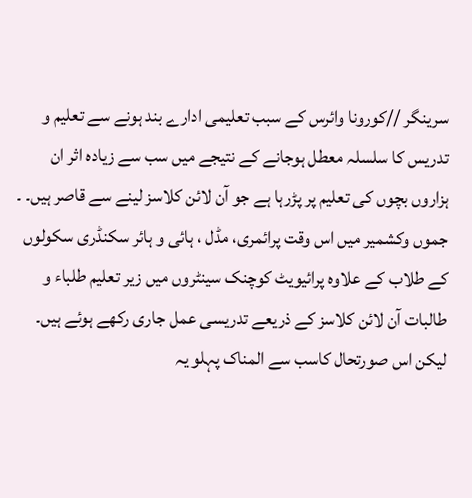سرینگر //کورونا وائرس کے سبب تعلیمی ادارے بند ہونے سے تعلیم و تدریس کا سلسلہ معطل ہوجانے کے نتیجے میں سب سے زیادہ اثر ان ہزاروں بچوں کی تعلیم پر پڑرہا ہے جو آن لائن کلاسز لینے سے قاصر ہیں۔ ۔ جموں وکشمیر میں اس وقت پرائمری، مڈل ، ہائی و ہائر سکنڈری سکولوں کے طلاب کے علاوہ پرائیویٹ کوچنک سینٹروں میں زیر تعلیم طلباء و طالبات آن لائن کلاسز کے ذریعے تدریسی عمل جاری رکھے ہوئے ہیں۔ لیکن اس صورتحال کاسب سے المناک پہلو یہ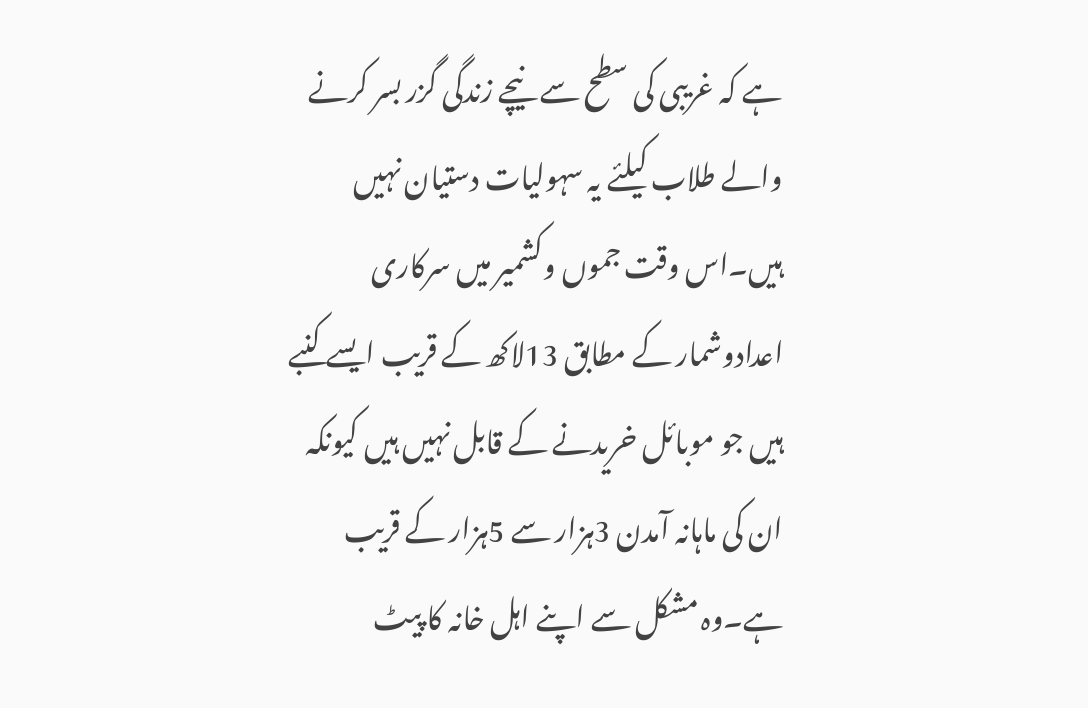ہے کہ غریبی کی سطح سے نیچے زندگی گزر بسر کرنے والے طلاب کیلئے یہ سہولیات دستیان نہیں ہیں۔اس وقت جموں وکشمیر میں سرکاری اعدادوشمار کے مطابق 13لاکھ کے قریب ایسے کنبے ہیں جو موبائل خریدنے کے قابل نہیں ہیں کیونکہ ان کی ماہانہ آمدن 3ہزار سے 5ہزار کے قریب ہے۔وہ مشکل سے اپنے اہل خانہ کا پیٹ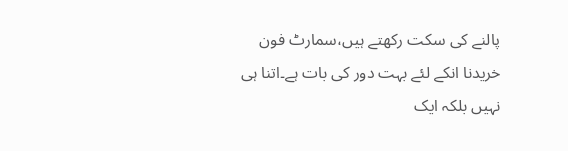پالنے کی سکت رکھتے ہیں،سمارٹ فون خریدنا انکے لئے بہت دور کی بات ہے۔اتنا ہی نہیں بلکہ ایک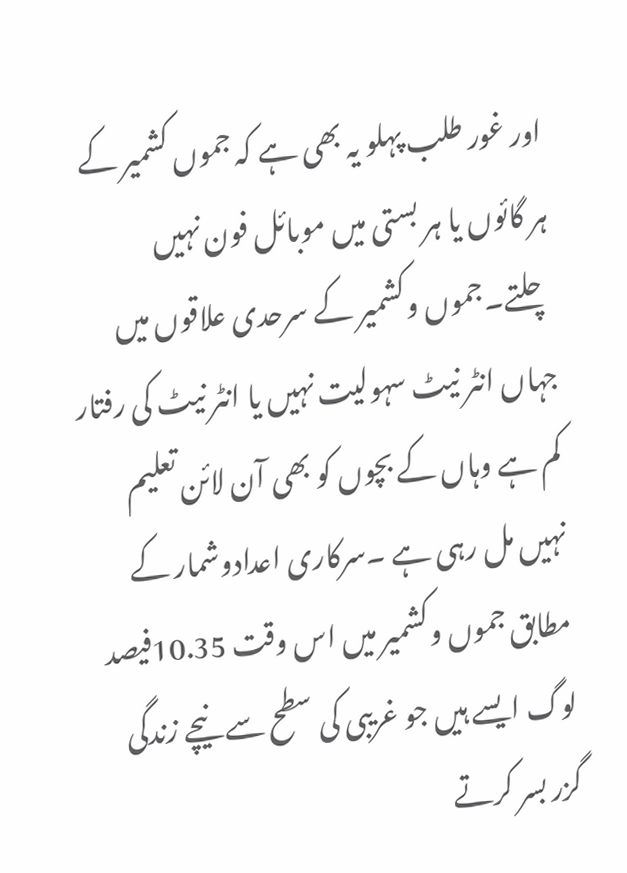اور غور طلب پہلو یہ بھی ہے کہ جموں کشمیر کے ہر گائوں یا ہر بستی میں موبائل فون نہیں چلتے۔جموں وکشمیر کے سرحدی علاقوں میں جہاں انٹر نیٹ سہولیت نہیں یا انٹر نیٹ کی رفتار کم ہے وہاں کے بچوں کو بھی آن لائن تعلیم نہیں مل رہی ہے ۔سرکاری اعدادوشمار کے مطابق جموں وکشمیر میں اس وقت 10.35فیصد لوگ ایسے ہیں جو غریبی کی سطح سے نیچے زندگی گزر بسر کرتے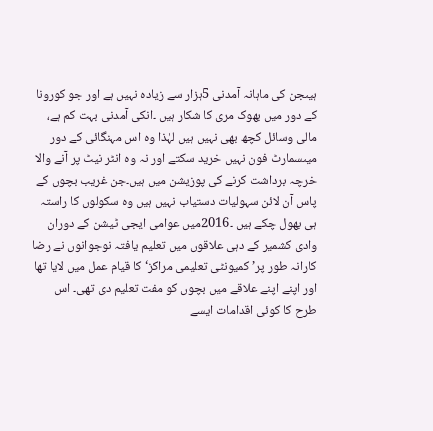ہیںجن کی ماہانہ آمدنی 5ہزار سے زیادہ نہیں ہے اور جو کورونا کے دور میں بھوک مری کا شکار ہیں ۔انکی آمدنی بہت کم ہے، مالی وسائل کچھ بھی نہیں ہیں لہٰذا وہ اس مہنگائی کے دور میںسمارٹ فون نہیں خرید سکتے اور نہ وہ انٹر نیٹ پر آنے والا خرچہ برداشت کرنے کی پوزیشن میں ہیں۔جن غریب بچوں کے پاس آن لائن سہولیات دستیاب نہیں ہیں وہ سکولوں کا راستہ ہی بھول چکے ہیں ۔2016میں عوامی ایجی ٹیشن کے دوران وادی کشمیر کے دہی علاقوں میں تعلیم یافتہ نوجوانوں نے رضا کارانہ طور پر’ کمیونٹی تعلیمی مراکز‘ کا قیام عمل میں لایا تھا اور اپنے اپنے علاقے میں بچوں کو مفت تعلیم دی تھی۔ اس طرح کا کوئی اقدامات ایسے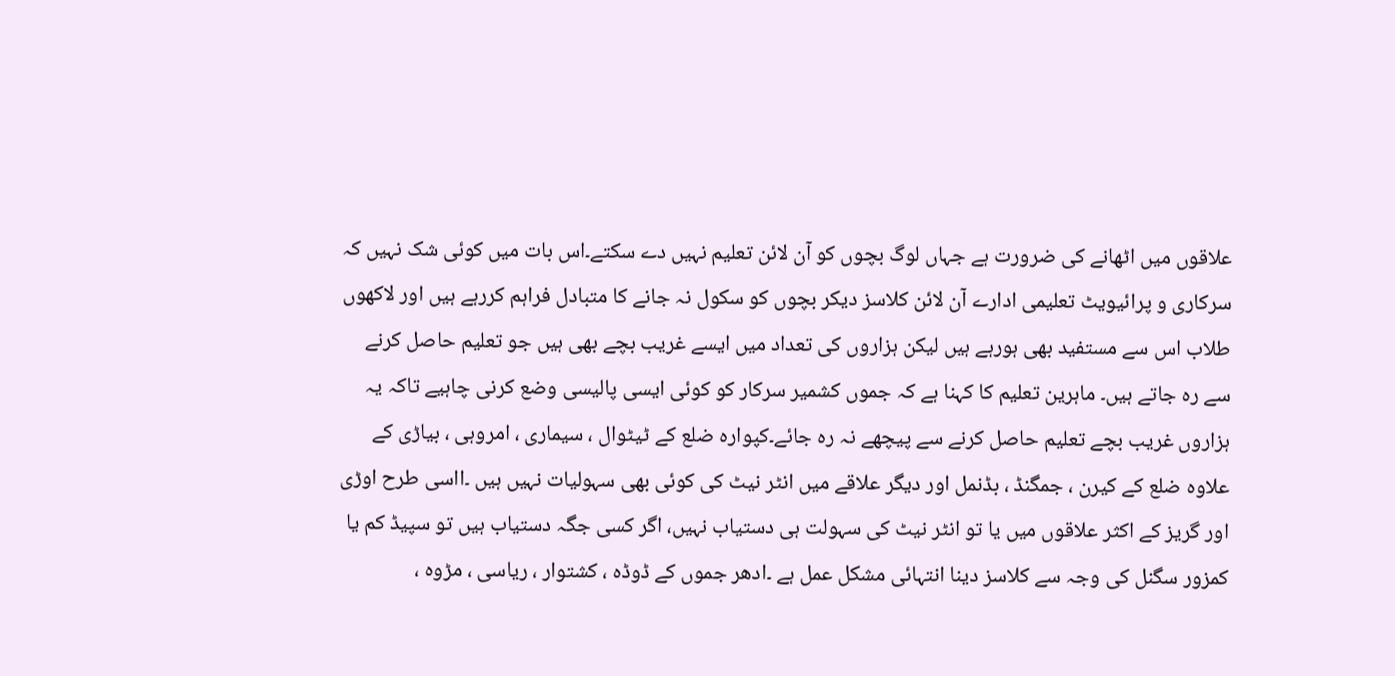علاقوں میں اٹھانے کی ضرورت ہے جہاں لوگ بچوں کو آن لائن تعلیم نہیں دے سکتے۔اس بات میں کوئی شک نہیں کہ سرکاری و پرائیویٹ تعلیمی ادارے آن لائن کلاسز دیکر بچوں کو سکول نہ جانے کا متبادل فراہم کررہے ہیں اور لاکھوں طلاب اس سے مستفید بھی ہورہے ہیں لیکن ہزاروں کی تعداد میں ایسے غریب بچے بھی ہیں جو تعلیم حاصل کرنے سے رہ جاتے ہیں۔ ماہرین تعلیم کا کہنا ہے کہ جموں کشمیر سرکار کو کوئی ایسی پالیسی وضع کرنی چاہیے تاکہ یہ ہزاروں غریب بچے تعلیم حاصل کرنے سے پیچھے نہ رہ جائے۔کپوارہ ضلع کے ٹیٹوال ، سیماری ، امروہی ، بیاڑی کے علاوہ ضلع کے کیرن ، جمگنڈ ، بڈنمل اور دیگر علاقے میں انٹر نیٹ کی کوئی بھی سہولیات نہیں ہیں ۔ااسی طرح اوڑی اور گریز کے اکثر علاقوں میں یا تو انٹر نیٹ کی سہولت ہی دستیاب نہیں، اگر کسی جگہ دستیاب ہیں تو سپیڈ کم یا کمزور سگنل کی وجہ سے کلاسز دینا انتہائی مشکل عمل ہے ۔ادھر جموں کے ڈوڈہ ، کشتوار ، ریاسی ، مڑوہ ،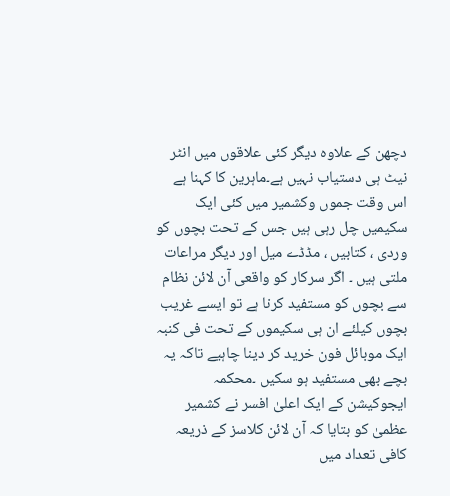دچھن کے علاوہ دیگر کئی علاقوں میں انٹر نیٹ ہی دستیاب نہیں ہے۔ماہرین کا کہنا ہے اس وقت جموں وکشمیر میں کئی ایک سکیمیں چل رہی ہیں جس کے تحت بچوں کو وردی ، کتابیں ، مڈڈے میل اور دیگر مراعات ملتی ہیں ۔ اگر سرکار کو واقعی آن لائن نظام سے بچوں کو مستفید کرنا ہے تو ایسے غریب بچوں کیلئے ان ہی سکیموں کے تحت فی کنبہ ایک موبائل فون خرید کر دینا چاہیے تاکہ یہ بچے بھی مستفید ہو سکیں ۔محکمہ ایجوکیشن کے ایک اعلیٰ افسر نے کشمیر عظمیٰ کو بتایا کہ آن لائن کلاسز کے ذریعہ کافی تعداد میں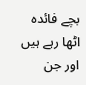بچے فائدہ اٹھا رہے ہیں اور جن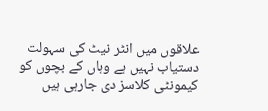علاقوں میں انٹر نیٹ کی سہولت دستیاب نہیں ہے وہاں کے بچوں کو کیمونٹی کلاسز دی جارہی ہیں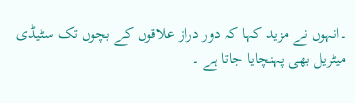۔انہوں نے مزید کہا کہ دور دراز علاقوں کے بچوں تک سٹیڈی میٹریل بھی پہنچایا جاتا ہے ۔